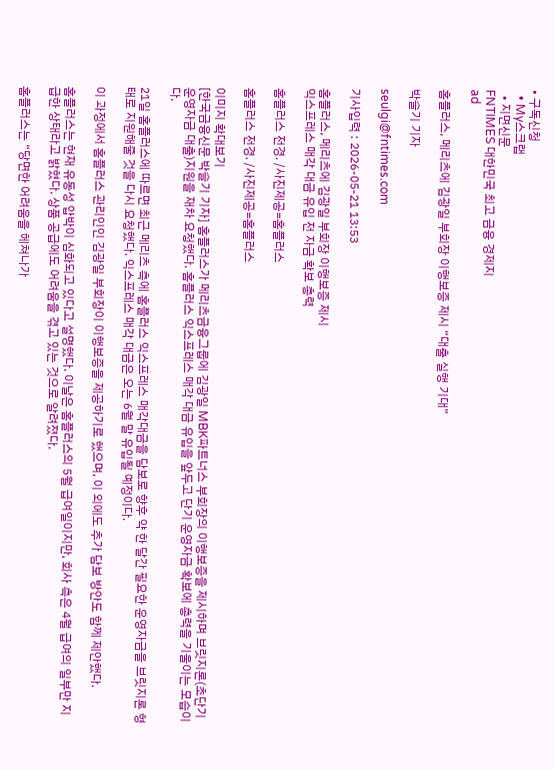• 구독신청
  • My스크랩
  • 지면신문
FNTIMES 대한민국 최고 금융 경제지
ad

홈플러스, 메리츠에 김광일 부회장 이행보증 제시 “대출 실행 기대”

박슬기 기자

seulgi@fntimes.com

기사입력 : 2026-05-21 13:53

홈플러스, 메리츠에 김광일 부회장 이행보증 제시
익스프레스 매각 대금 유입 전 자금 확보 총력

홈플러스 전경. /사진제공=홈플러스

홈플러스 전경. /사진제공=홈플러스

이미지 확대보기
[한국금융신문 박슬기 기자] 홈플러스가 메리츠금융그룹에 김광일 MBK파트너스 부회장의 이행보증을 제시하며 브릿지론(초단기 운영자금 대출)지원을 재차 요청했다. 홈플러스 익스프레스 매각 대금 유입을 앞두고 단기 운영자금 확보에 총력을 기울이는 모습이다.

21일 홈플러스에 따르면 최근 메리츠 측에 홈플러스 익스프레스 매각대금을 담보로 향후 약 한 달간 필요한 운영자금을 브릿지론 형태로 지원해줄 것을 다시 요청했다. 익스프레스 매각 대금은 오는 6월 말 유입될 예정이다.

이 과정에서 홈플러스 관리인인 김광일 부회장이 이행보증을 제공하기로 했으며, 이 외에도 추가 담보 방안도 함께 제안했다.

홈플러스는 현재 유동성 압박이 심화되고 있다고 설명했다. 이날은 홈플러스의 5월 급여일이지만, 회사 측은 4월 급여의 일부만 지급한 상태라고 밝혔다. 상품 공급에도 어려움을 겪고 있는 것으로 알려졌다.

홈플러스는 “당면한 어려움을 헤쳐나가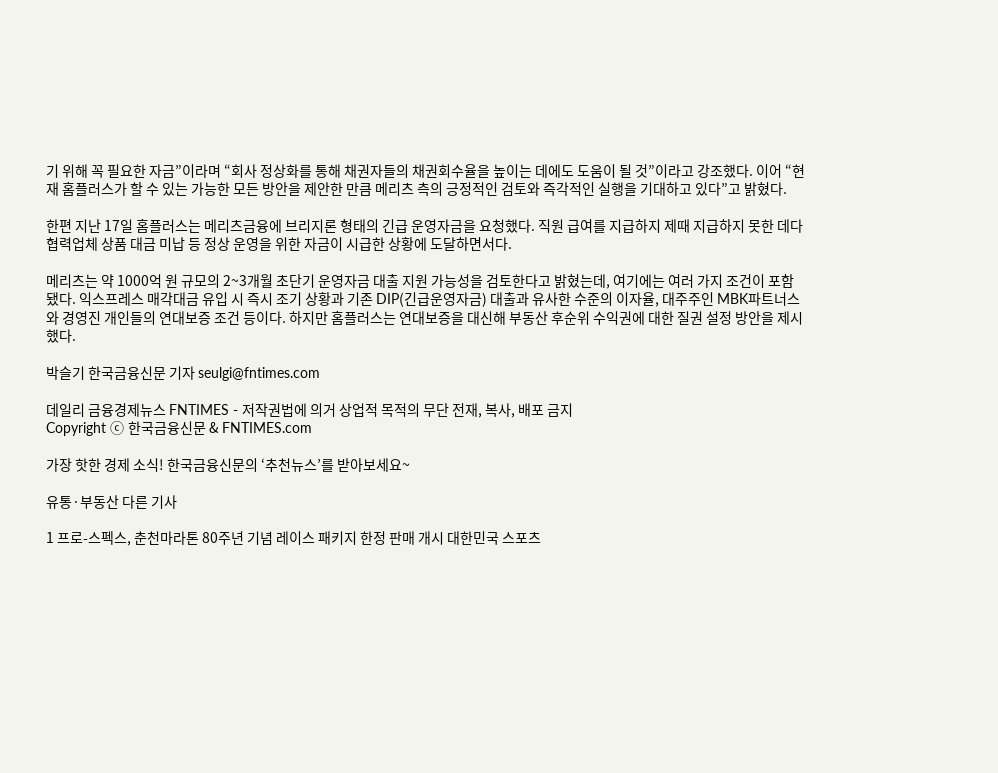기 위해 꼭 필요한 자금”이라며 “회사 정상화를 통해 채권자들의 채권회수율을 높이는 데에도 도움이 될 것”이라고 강조했다. 이어 “현재 홈플러스가 할 수 있는 가능한 모든 방안을 제안한 만큼 메리츠 측의 긍정적인 검토와 즉각적인 실행을 기대하고 있다”고 밝혔다.

한편 지난 17일 홈플러스는 메리츠금융에 브리지론 형태의 긴급 운영자금을 요청했다. 직원 급여를 지급하지 제때 지급하지 못한 데다 협력업체 상품 대금 미납 등 정상 운영을 위한 자금이 시급한 상황에 도달하면서다.

메리츠는 약 1000억 원 규모의 2~3개월 초단기 운영자금 대출 지원 가능성을 검토한다고 밝혔는데, 여기에는 여러 가지 조건이 포함됐다. 익스프레스 매각대금 유입 시 즉시 조기 상황과 기존 DIP(긴급운영자금) 대출과 유사한 수준의 이자율, 대주주인 MBK파트너스와 경영진 개인들의 연대보증 조건 등이다. 하지만 홈플러스는 연대보증을 대신해 부동산 후순위 수익권에 대한 질권 설정 방안을 제시했다.

박슬기 한국금융신문 기자 seulgi@fntimes.com

데일리 금융경제뉴스 FNTIMES - 저작권법에 의거 상업적 목적의 무단 전재, 복사, 배포 금지
Copyright ⓒ 한국금융신문 & FNTIMES.com

가장 핫한 경제 소식! 한국금융신문의 ‘추천뉴스’를 받아보세요~

유통·부동산 다른 기사

1 프로-스펙스, 춘천마라톤 80주년 기념 레이스 패키지 한정 판매 개시 대한민국 스포츠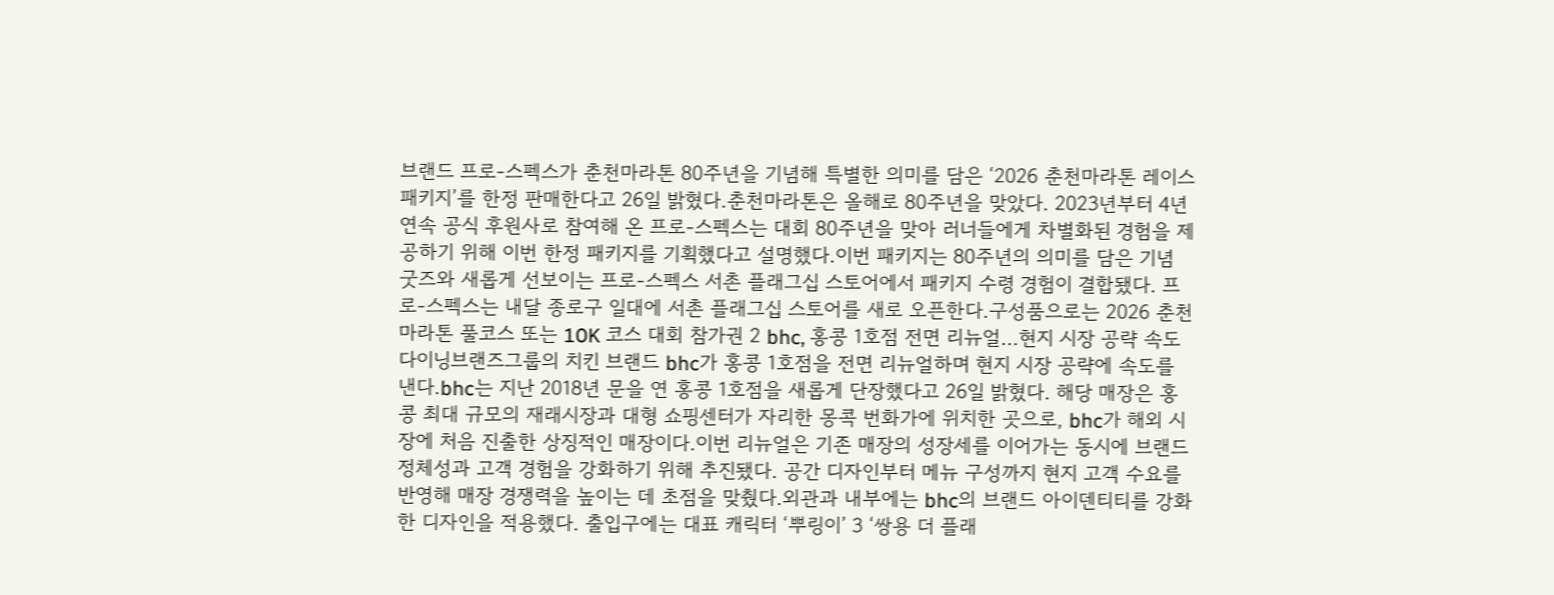브랜드 프로-스펙스가 춘천마라톤 80주년을 기념해 특별한 의미를 담은 ‘2026 춘천마라톤 레이스 패키지’를 한정 판매한다고 26일 밝혔다.춘천마라톤은 올해로 80주년을 맞았다. 2023년부터 4년 연속 공식 후원사로 참여해 온 프로-스펙스는 대회 80주년을 맞아 러너들에게 차별화된 경험을 제공하기 위해 이번 한정 패키지를 기획했다고 설명했다.이번 패키지는 80주년의 의미를 담은 기념 굿즈와 새롭게 선보이는 프로-스펙스 서촌 플래그십 스토어에서 패키지 수령 경험이 결합됐다. 프로-스펙스는 내달 종로구 일대에 서촌 플래그십 스토어를 새로 오픈한다.구성품으로는 2026 춘천마라톤 풀코스 또는 10K 코스 대회 참가권 2 bhc, 홍콩 1호점 전면 리뉴얼…현지 시장 공략 속도 다이닝브랜즈그룹의 치킨 브랜드 bhc가 홍콩 1호점을 전면 리뉴얼하며 현지 시장 공략에 속도를 낸다.bhc는 지난 2018년 문을 연 홍콩 1호점을 새롭게 단장했다고 26일 밝혔다. 해당 매장은 홍콩 최대 규모의 재래시장과 대형 쇼핑센터가 자리한 몽콕 번화가에 위치한 곳으로, bhc가 해외 시장에 처음 진출한 상징적인 매장이다.이번 리뉴얼은 기존 매장의 성장세를 이어가는 동시에 브랜드 정체성과 고객 경험을 강화하기 위해 추진됐다. 공간 디자인부터 메뉴 구성까지 현지 고객 수요를 반영해 매장 경쟁력을 높이는 데 초점을 맞췄다.외관과 내부에는 bhc의 브랜드 아이덴티티를 강화한 디자인을 적용했다. 출입구에는 대표 캐릭터 ‘뿌링이’ 3 ‘쌍용 더 플래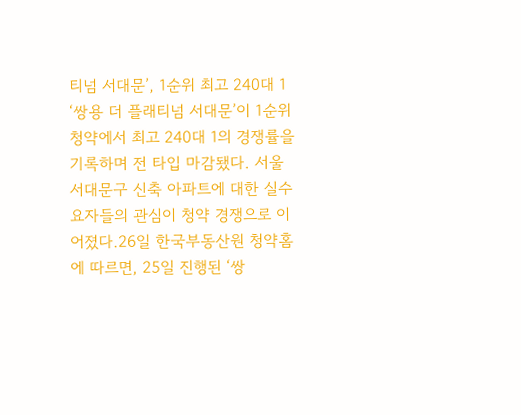티넘 서대문’, 1순위 최고 240대 1 ‘쌍용 더 플래티넘 서대문’이 1순위 청약에서 최고 240대 1의 경쟁률을 기록하며 전 타입 마감됐다. 서울 서대문구 신축 아파트에 대한 실수요자들의 관심이 청약 경쟁으로 이어졌다.26일 한국부동산원 청약홈에 따르면, 25일 진행된 ‘쌍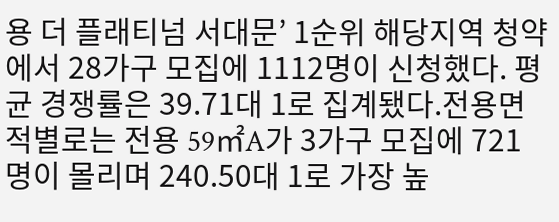용 더 플래티넘 서대문’ 1순위 해당지역 청약에서 28가구 모집에 1112명이 신청했다. 평균 경쟁률은 39.71대 1로 집계됐다.전용면적별로는 전용 59㎡A가 3가구 모집에 721명이 몰리며 240.50대 1로 가장 높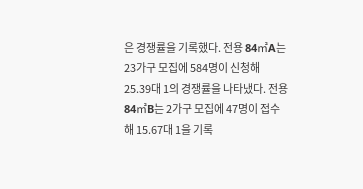은 경쟁률을 기록했다. 전용 84㎡A는 23가구 모집에 584명이 신청해 25.39대 1의 경쟁률을 나타냈다. 전용 84㎡B는 2가구 모집에 47명이 접수해 15.67대 1을 기록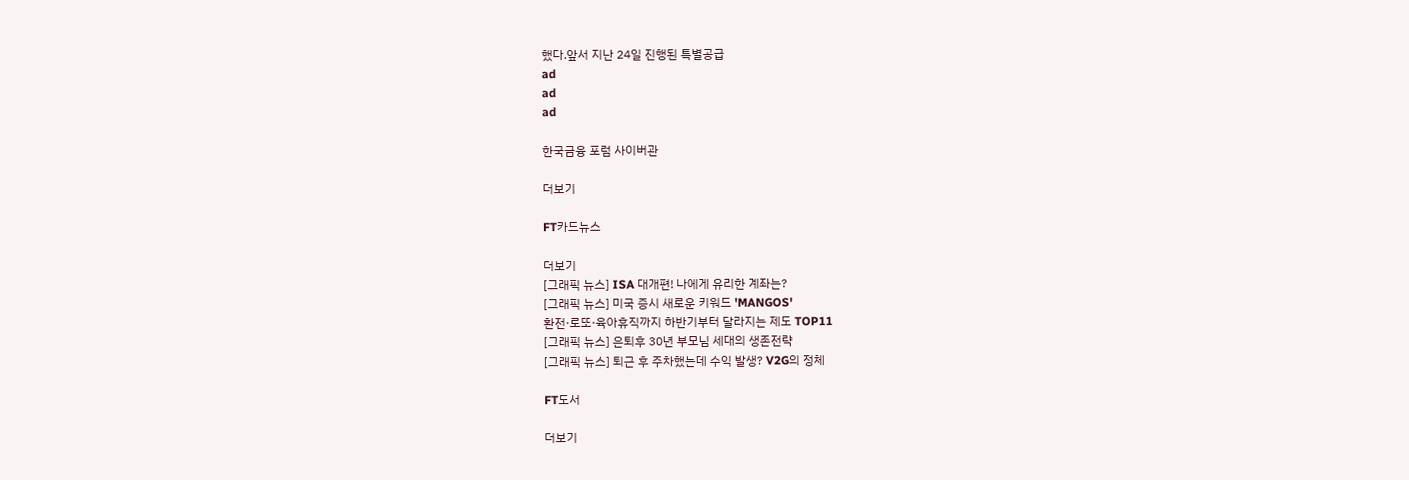했다.앞서 지난 24일 진행된 특별공급
ad
ad
ad

한국금융 포럼 사이버관

더보기

FT카드뉴스

더보기
[그래픽 뉴스] ISA 대개편! 나에게 유리한 계좌는?
[그래픽 뉴스] 미국 증시 새로운 키워드 'MANGOS'
환전·로또·육아휴직까지 하반기부터 달라지는 제도 TOP11
[그래픽 뉴스] 은퇴후 30년 부모님 세대의 생존전략
[그래픽 뉴스] 퇴근 후 주차했는데 수익 발생? V2G의 정체

FT도서

더보기